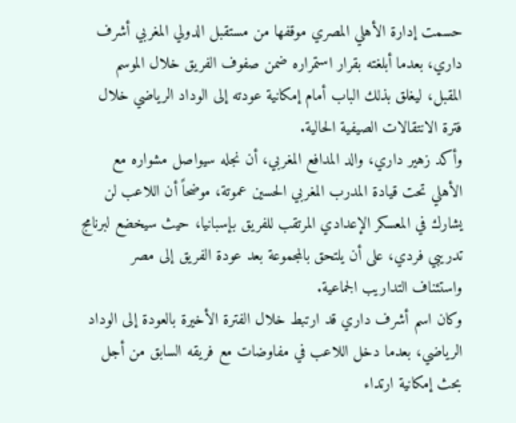حسمت إدارة الأهلي المصري موقفها من مستقبل الدولي المغربي أشرف داري، بعدما أبلغته بقرار استمراره ضمن صفوف الفريق خلال الموسم المقبل، ليغلق بذلك الباب أمام إمكانية عودته إلى الوداد الرياضي خلال فترة الانتقالات الصيفية الحالية.
وأكد زهير داري، والد المدافع المغربي، أن نجله سيواصل مشواره مع الأهلي تحت قيادة المدرب المغربي الحسين عموتة، موضحاً أن اللاعب لن يشارك في المعسكر الإعدادي المرتقب للفريق بإسبانيا، حيث سيخضع لبرنامج تدريبي فردي، على أن يلتحق بالمجموعة بعد عودة الفريق إلى مصر واستئناف التداريب الجماعية.
وكان اسم أشرف داري قد ارتبط خلال الفترة الأخيرة بالعودة إلى الوداد الرياضي، بعدما دخل اللاعب في مفاوضات مع فريقه السابق من أجل بحث إمكانية ارتداء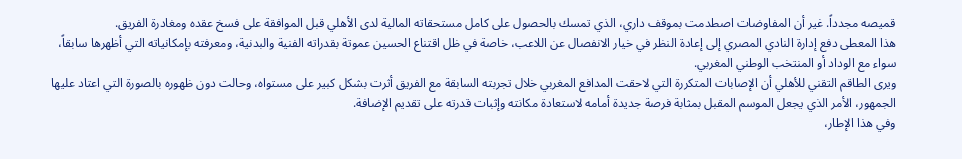قميصه مجدداً. غير أن المفاوضات اصطدمت بموقف داري، الذي تمسك بالحصول على كامل مستحقاته المالية لدى الأهلي قبل الموافقة على فسخ عقده ومغادرة الفريق.
هذا المعطى دفع إدارة النادي المصري إلى إعادة النظر في خيار الانفصال عن اللاعب، خاصة في ظل اقتناع الحسين عموتة بقدراته الفنية والبدنية، ومعرفته بإمكانياته التي أظهرها سابقاً، سواء مع الوداد أو المنتخب الوطني المغربي.
ويرى الطاقم التقني للأهلي أن الإصابات المتكررة التي لاحقت المدافع المغربي خلال تجربته السابقة مع الفريق أثرت بشكل كبير على مستواه، وحالت دون ظهوره بالصورة التي اعتاد عليها الجمهور، الأمر الذي يجعل الموسم المقبل بمثابة فرصة جديدة أمامه لاستعادة مكانته وإثبات قدرته على تقديم الإضافة.
وفي هذا الإطار،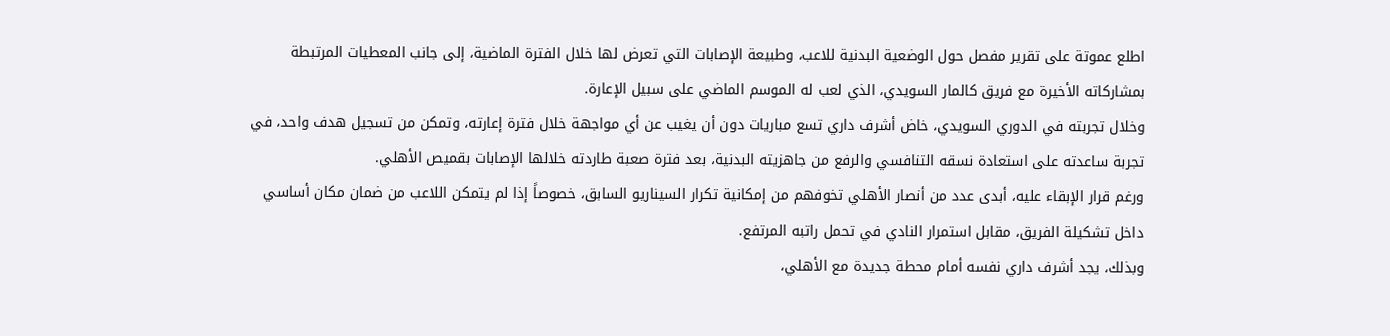اطلع عموتة على تقرير مفصل حول الوضعية البدنية للاعب، وطبيعة الإصابات التي تعرض لها خلال الفترة الماضية، إلى جانب المعطيات المرتبطة بمشاركاته الأخيرة مع فريق كالمار السويدي، الذي لعب له الموسم الماضي على سبيل الإعارة.
وخلال تجربته في الدوري السويدي، خاض أشرف داري تسع مباريات دون أن يغيب عن أي مواجهة خلال فترة إعارته، وتمكن من تسجيل هدف واحد، في تجربة ساعدته على استعادة نسقه التنافسي والرفع من جاهزيته البدنية، بعد فترة صعبة طاردته خلالها الإصابات بقميص الأهلي.
ورغم قرار الإبقاء عليه، أبدى عدد من أنصار الأهلي تخوفهم من إمكانية تكرار السيناريو السابق، خصوصاً إذا لم يتمكن اللاعب من ضمان مكان أساسي داخل تشكيلة الفريق، مقابل استمرار النادي في تحمل راتبه المرتفع.
وبذلك، يجد أشرف داري نفسه أمام محطة جديدة مع الأهلي،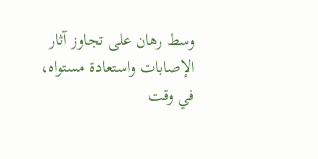وسط رهان على تجاوز آثار الإصابات واستعادة مستواه، في وقت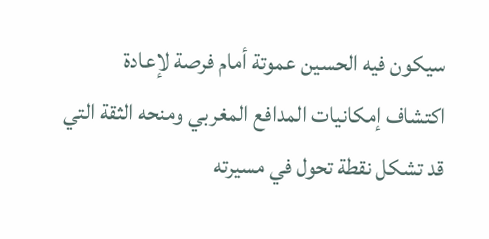سيكون فيه الحسين عموتة أمام فرصة لإعادة اكتشاف إمكانيات المدافع المغربي ومنحه الثقة التي قد تشكل نقطة تحول في مسيرته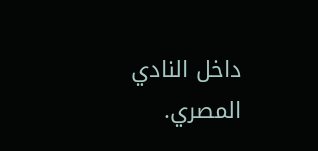داخل النادي المصري.